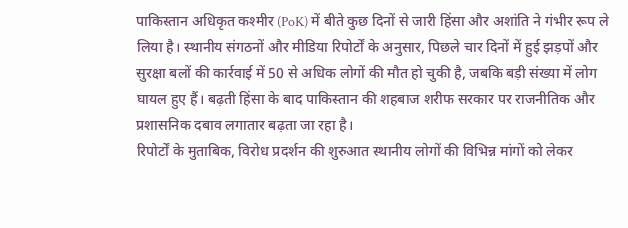पाकिस्तान अधिकृत कश्मीर (PoK) में बीते कुछ दिनों से जारी हिंसा और अशांति ने गंभीर रूप ले लिया है। स्थानीय संगठनों और मीडिया रिपोर्टों के अनुसार, पिछले चार दिनों में हुई झड़पों और सुरक्षा बलों की कार्रवाई में 50 से अधिक लोगों की मौत हो चुकी है, जबकि बड़ी संख्या में लोग घायल हुए हैं। बढ़ती हिंसा के बाद पाकिस्तान की शहबाज शरीफ सरकार पर राजनीतिक और प्रशासनिक दबाव लगातार बढ़ता जा रहा है।
रिपोर्टों के मुताबिक, विरोध प्रदर्शन की शुरुआत स्थानीय लोगों की विभिन्न मांगों को लेकर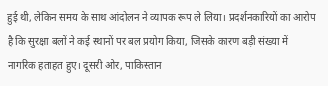हुई थी, लेकिन समय के साथ आंदोलन ने व्यापक रूप ले लिया। प्रदर्शनकारियों का आरोप है कि सुरक्षा बलों ने कई स्थानों पर बल प्रयोग किया, जिसके कारण बड़ी संख्या में नागरिक हताहत हुए। दूसरी ओर, पाकिस्तान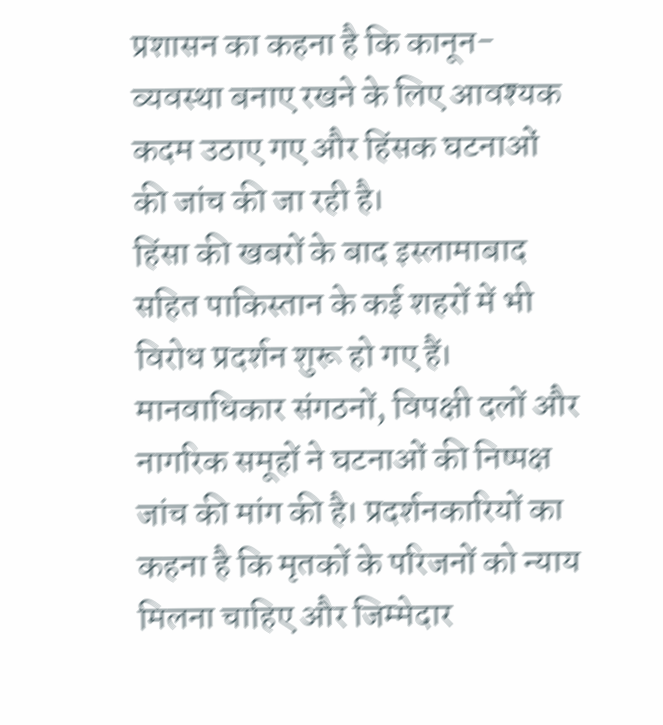प्रशासन का कहना है कि कानून-व्यवस्था बनाए रखने के लिए आवश्यक कदम उठाए गए और हिंसक घटनाओं की जांच की जा रही है।
हिंसा की खबरों के बाद इस्लामाबाद सहित पाकिस्तान के कई शहरों में भी विरोध प्रदर्शन शुरू हो गए हैं। मानवाधिकार संगठनों, विपक्षी दलों और नागरिक समूहों ने घटनाओं की निष्पक्ष जांच की मांग की है। प्रदर्शनकारियों का कहना है कि मृतकों के परिजनों को न्याय मिलना चाहिए और जिम्मेदार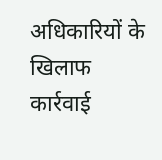अधिकारियों के खिलाफ कार्रवाई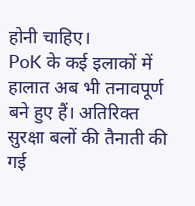होनी चाहिए।
PoK के कई इलाकों में हालात अब भी तनावपूर्ण बने हुए हैं। अतिरिक्त सुरक्षा बलों की तैनाती की गई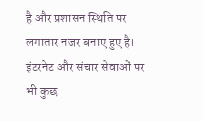है और प्रशासन स्थिति पर लगातार नजर बनाए हुए है। इंटरनेट और संचार सेवाओं पर भी कुछ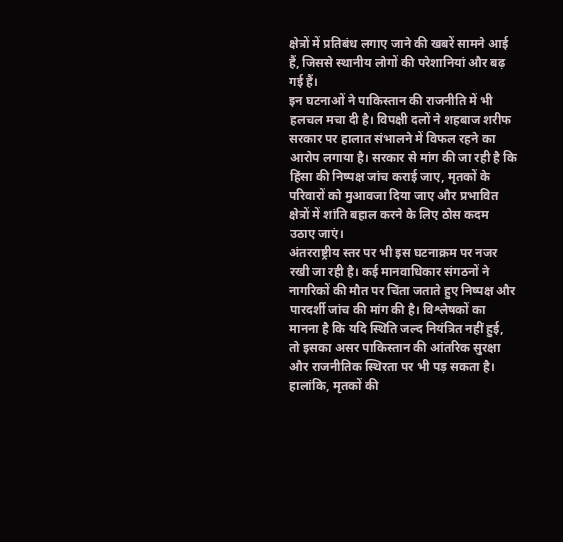क्षेत्रों में प्रतिबंध लगाए जाने की खबरें सामने आई हैं, जिससे स्थानीय लोगों की परेशानियां और बढ़ गई हैं।
इन घटनाओं ने पाकिस्तान की राजनीति में भी हलचल मचा दी है। विपक्षी दलों ने शहबाज शरीफ सरकार पर हालात संभालने में विफल रहने का आरोप लगाया है। सरकार से मांग की जा रही है कि हिंसा की निष्पक्ष जांच कराई जाए, मृतकों के परिवारों को मुआवजा दिया जाए और प्रभावित क्षेत्रों में शांति बहाल करने के लिए ठोस कदम उठाए जाएं।
अंतरराष्ट्रीय स्तर पर भी इस घटनाक्रम पर नजर रखी जा रही है। कई मानवाधिकार संगठनों ने नागरिकों की मौत पर चिंता जताते हुए निष्पक्ष और पारदर्शी जांच की मांग की है। विश्लेषकों का मानना है कि यदि स्थिति जल्द नियंत्रित नहीं हुई, तो इसका असर पाकिस्तान की आंतरिक सुरक्षा और राजनीतिक स्थिरता पर भी पड़ सकता है।
हालांकि, मृतकों की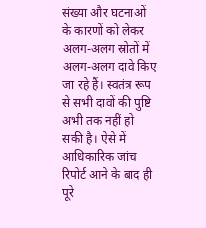संख्या और घटनाओं के कारणों को लेकर अलग-अलग स्रोतों में अलग-अलग दावे किए जा रहे हैं। स्वतंत्र रूप से सभी दावों की पुष्टि अभी तक नहीं हो सकी है। ऐसे में आधिकारिक जांच रिपोर्ट आने के बाद ही पूरे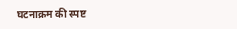घटनाक्रम की स्पष्ट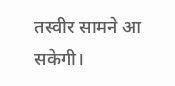तस्वीर सामने आ सकेगी।